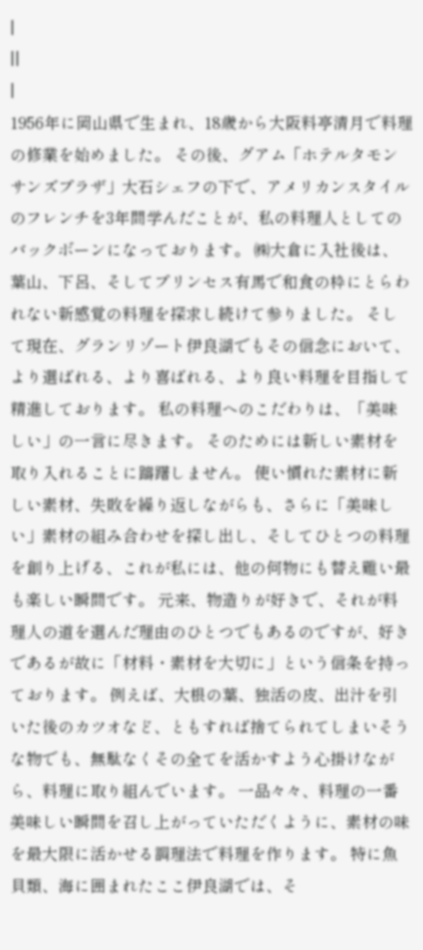|
||
|
1956年に岡山県で生まれ、18歳から大阪料亭清月で料理の修業を始めました。 その後、グアム「ホテルタモンサンズプラザ」大石シェフの下で、アメリカンスタイルのフレンチを3年間学んだことが、私の料理人としてのバックボーンになっております。 ㈱大倉に入社後は、葉山、下呂、そしてプリンセス有馬で和食の枠にとらわれない新感覚の料理を探求し続けて参りました。 そして現在、グランリゾート伊良湖でもその信念において、より選ばれる、より喜ばれる、より良い料理を目指して精進しております。 私の料理へのこだわりは、「美味しい」の一言に尽きます。 そのためには新しい素材を取り入れることに躊躇しません。 使い慣れた素材に新しい素材、失敗を繰り返しながらも、さらに「美味しい」素材の組み合わせを探し出し、そしてひとつの料理を創り上げる、これが私には、他の何物にも替え難い最も楽しい瞬間です。 元来、物造りが好きで、それが料理人の道を選んだ理由のひとつでもあるのですが、好きであるが故に「材料・素材を大切に」という信条を持っております。 例えば、大根の葉、独活の皮、出汁を引いた後のカツオなど、ともすれば捨てられてしまいそうな物でも、無駄なくその全てを活かすよう心掛けながら、料理に取り組んでいます。 一品々々、料理の一番美味しい瞬間を召し上がっていただくように、素材の味を最大限に活かせる調理法で料理を作ります。 特に魚貝類、海に囲まれたここ伊良湖では、そ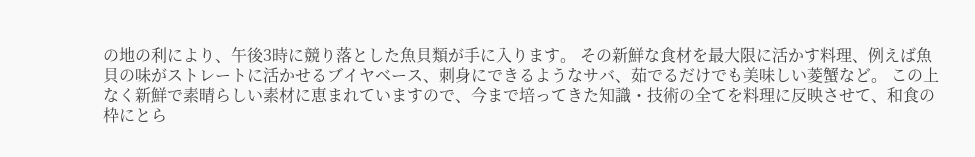の地の利により、午後3時に競り落とした魚貝類が手に入ります。 その新鮮な食材を最大限に活かす料理、例えば魚貝の味がストレートに活かせるブイヤベース、刺身にできるようなサバ、茹でるだけでも美味しい菱蟹など。 この上なく新鮮で素晴らしい素材に恵まれていますので、今まで培ってきた知識・技術の全てを料理に反映させて、和食の枠にとら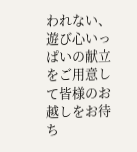われない、遊び心いっぱいの献立をご用意して皆様のお越しをお待ち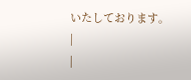いたしております。 |
|